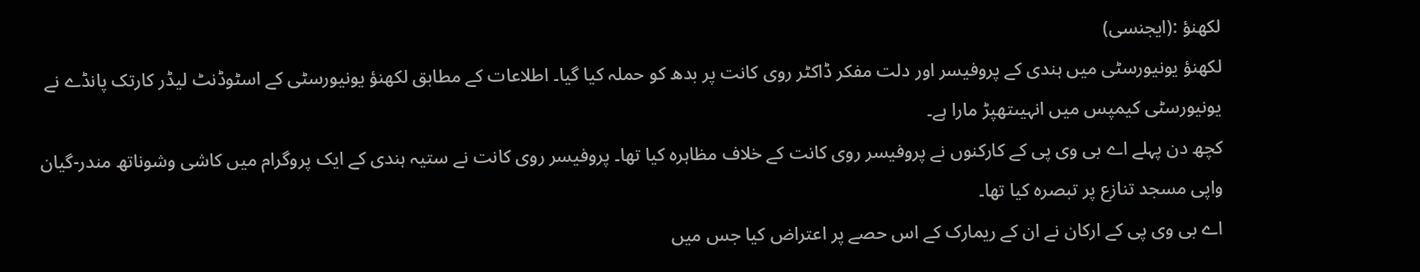لکھنؤ :(ایجنسی)
لکھنؤ یونیورسٹی میں ہندی کے پروفیسر اور دلت مفکر ڈاکٹر روی کانت پر بدھ کو حملہ کیا گیا۔ اطلاعات کے مطابق لکھنؤ یونیورسٹی کے اسٹوڈنٹ لیڈر کارتک پانڈے نے یونیورسٹی کیمپس میں انہیںتھپڑ مارا ہے۔
کچھ دن پہلے اے بی وی پی کے کارکنوں نے پروفیسر روی کانت کے خلاف مظاہرہ کیا تھا۔ پروفیسر روی کانت نے ستیہ ہندی کے ایک پروگرام میں کاشی وشوناتھ مندر-گیان واپی مسجد تنازع پر تبصرہ کیا تھا۔
اے بی وی پی کے ارکان نے ان کے ریمارک کے اس حصے پر اعتراض کیا جس میں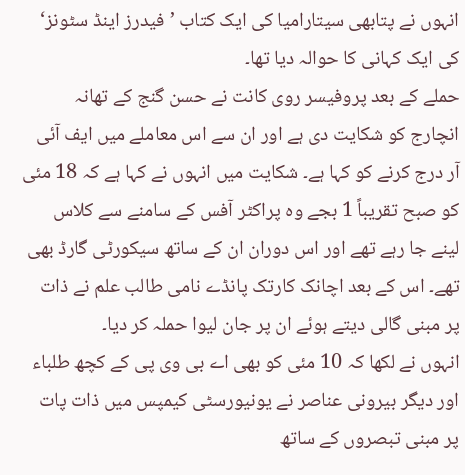انہوں نے پتابھی سیتارامیا کی ایک کتاب ’فیدرز اینڈ سٹونز‘ کی ایک کہانی کا حوالہ دیا تھا۔
حملے کے بعد پروفیسر روی کانت نے حسن گنج کے تھانہ انچارج کو شکایت دی ہے اور ان سے اس معاملے میں ایف آئی آر درج کرنے کو کہا ہے۔ شکایت میں انہوں نے کہا ہے کہ 18 مئی کو صبح تقریباً 1 بجے وہ پراکٹر آفس کے سامنے سے کلاس لینے جا رہے تھے اور اس دوران ان کے ساتھ سیکورٹی گارڈ بھی تھے۔ اس کے بعد اچانک کارتک پانڈے نامی طالب علم نے ذات پر مبنی گالی دیتے ہوئے ان پر جان لیوا حملہ کر دیا۔
انہوں نے لکھا کہ 10 مئی کو بھی اے بی وی پی کے کچھ طلباء اور دیگر بیرونی عناصر نے یونیورسٹی کیمپس میں ذات پات پر مبنی تبصروں کے ساتھ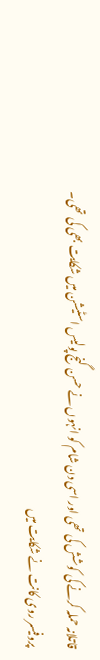قاتلانہ حملہ کرنے کی کوشش کی تھی اور اسی دن شام کو انہوں نے حسن گنج پولیس اسٹیشن میں شکایت بھی کی تھی۔
پروفیسر روی کانت نے شکایت میں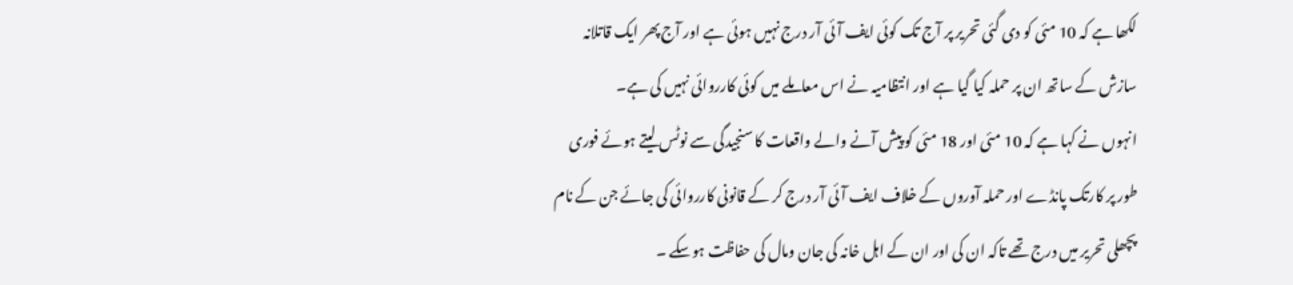لکھا ہے کہ 10 مئی کو دی گئی تحریر پر آج تک کوئی ایف آئی آر درج نہیں ہوئی ہے اور آج پھر ایک قاتلانہ سازش کے ساتھ ان پر حملہ کیا گیا ہے اور انتظامیہ نے اس معاملے میں کوئی کارروائی نہیں کی ہے۔
انہوں نے کہا ہے کہ 10 مئی اور 18 مئی کو پیش آنے والے واقعات کا سنجیدگی سے نوٹس لیتے ہوئے فوری طور پر کارتک پانڈے اور حملہ آوروں کے خلاف ایف آئی آر درج کر کے قانونی کارروائی کی جائے جن کے نام پچھلی تحریر میں درج تھے تاکہ ان کی اور ان کے اہل خانہ کی جان ومال کی حفاظت ہوسکے ۔